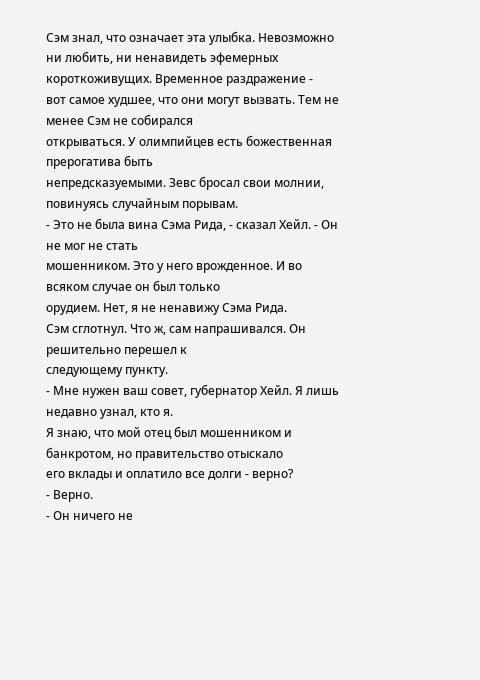Сэм знал, что означает эта улыбка. Невозможно
ни любить, ни ненавидеть эфемерных короткоживущих. Временное раздражение -
вот самое худшее, что они могут вызвать. Тем не менее Сэм не собирался
открываться. У олимпийцев есть божественная прерогатива быть
непредсказуемыми. Зевс бросал свои молнии, повинуясь случайным порывам.
- Это не была вина Сэма Рида, - сказал Хейл. - Он не мог не стать
мошенником. Это у него врожденное. И во всяком случае он был только
орудием. Нет, я не ненавижу Сэма Рида.
Сэм сглотнул. Что ж, сам напрашивался. Он решительно перешел к
следующему пункту.
- Мне нужен ваш совет, губернатор Хейл. Я лишь недавно узнал, кто я.
Я знаю, что мой отец был мошенником и банкротом, но правительство отыскало
его вклады и оплатило все долги - верно?
- Верно.
- Он ничего не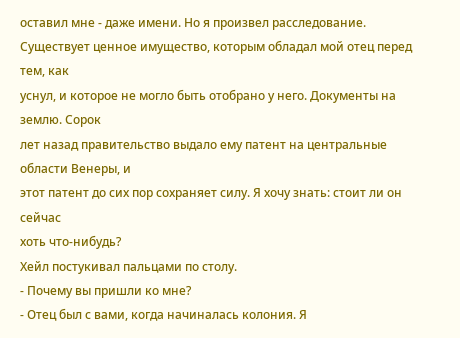оставил мне - даже имени. Но я произвел расследование.
Существует ценное имущество, которым обладал мой отец перед тем, как
уснул, и которое не могло быть отобрано у него. Документы на землю. Сорок
лет назад правительство выдало ему патент на центральные области Венеры, и
этот патент до сих пор сохраняет силу. Я хочу знать: стоит ли он сейчас
хоть что-нибудь?
Хейл постукивал пальцами по столу.
- Почему вы пришли ко мне?
- Отец был с вами, когда начиналась колония. Я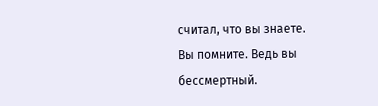считал, что вы знаете.
Вы помните. Ведь вы бессмертный.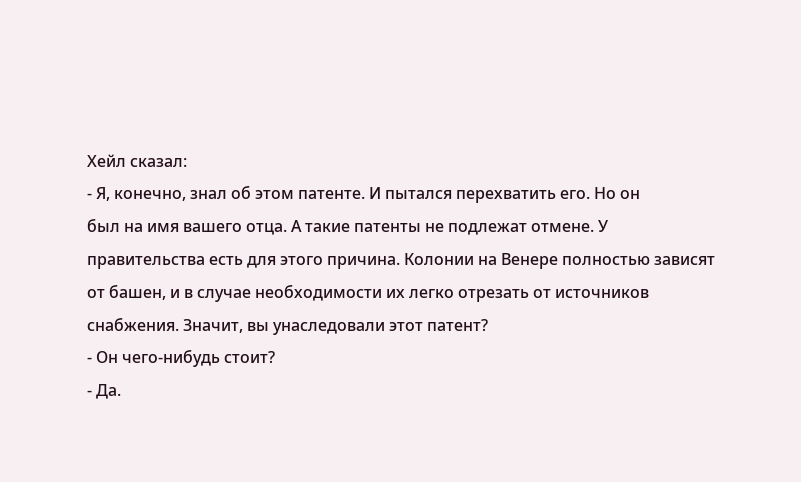Хейл сказал:
- Я, конечно, знал об этом патенте. И пытался перехватить его. Но он
был на имя вашего отца. А такие патенты не подлежат отмене. У
правительства есть для этого причина. Колонии на Венере полностью зависят
от башен, и в случае необходимости их легко отрезать от источников
снабжения. Значит, вы унаследовали этот патент?
- Он чего-нибудь стоит?
- Да.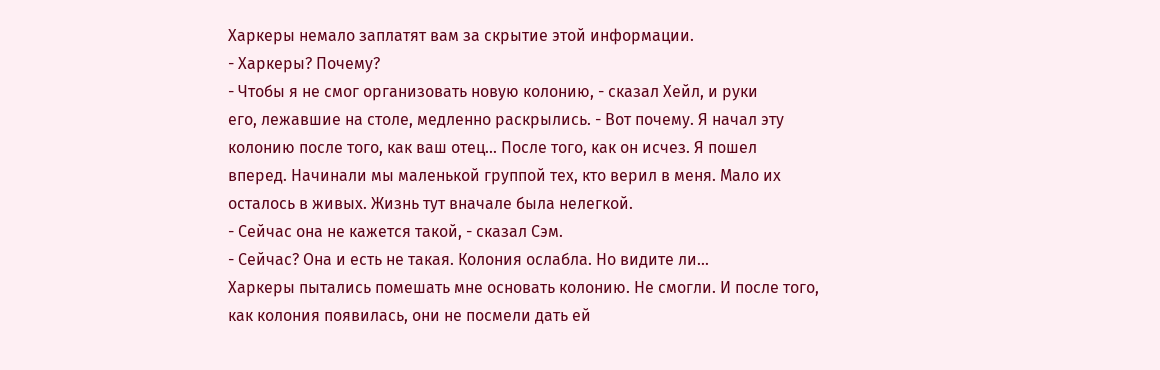Харкеры немало заплатят вам за скрытие этой информации.
- Харкеры? Почему?
- Чтобы я не смог организовать новую колонию, - сказал Хейл, и руки
его, лежавшие на столе, медленно раскрылись. - Вот почему. Я начал эту
колонию после того, как ваш отец... После того, как он исчез. Я пошел
вперед. Начинали мы маленькой группой тех, кто верил в меня. Мало их
осталось в живых. Жизнь тут вначале была нелегкой.
- Сейчас она не кажется такой, - сказал Сэм.
- Сейчас? Она и есть не такая. Колония ослабла. Но видите ли...
Харкеры пытались помешать мне основать колонию. Не смогли. И после того,
как колония появилась, они не посмели дать ей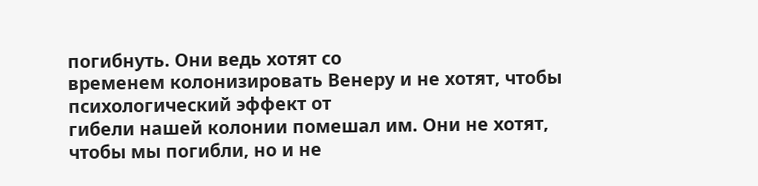погибнуть. Они ведь хотят со
временем колонизировать Венеру и не хотят, чтобы психологический эффект от
гибели нашей колонии помешал им. Они не хотят, чтобы мы погибли, но и не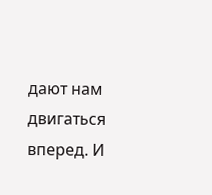дают нам двигаться вперед. И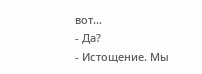вот...
- Да?
- Истощение. Мы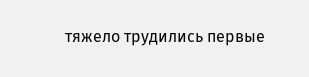тяжело трудились первые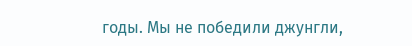годы. Мы не победили джунгли,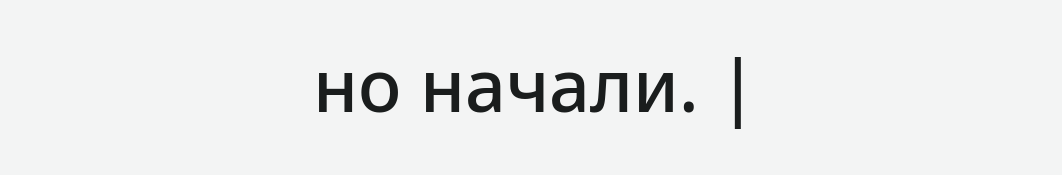но начали. |